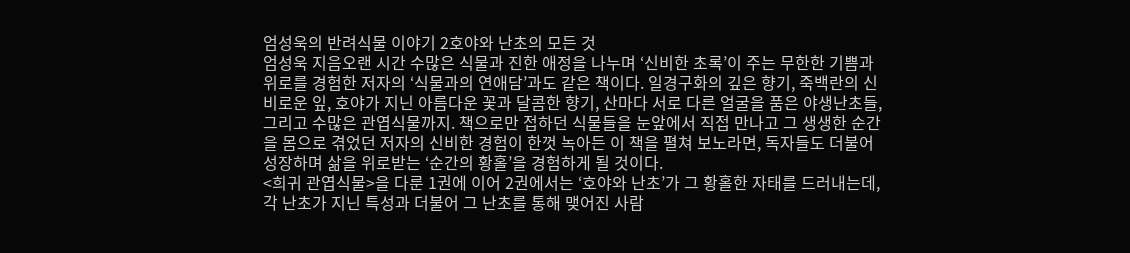엄성욱의 반려식물 이야기 2호야와 난초의 모든 것
엄성욱 지음오랜 시간 수많은 식물과 진한 애정을 나누며 ‘신비한 초록’이 주는 무한한 기쁨과 위로를 경험한 저자의 ‘식물과의 연애담’과도 같은 책이다. 일경구화의 깊은 향기, 죽백란의 신비로운 잎, 호야가 지닌 아름다운 꽃과 달콤한 향기, 산마다 서로 다른 얼굴을 품은 야생난초들, 그리고 수많은 관엽식물까지. 책으로만 접하던 식물들을 눈앞에서 직접 만나고 그 생생한 순간을 몸으로 겪었던 저자의 신비한 경험이 한껏 녹아든 이 책을 펼쳐 보노라면, 독자들도 더불어 성장하며 삶을 위로받는 ‘순간의 황홀’을 경험하게 될 것이다.
<희귀 관엽식물>을 다룬 1권에 이어 2권에서는 ‘호야와 난초’가 그 황홀한 자태를 드러내는데, 각 난초가 지닌 특성과 더불어 그 난초를 통해 맺어진 사람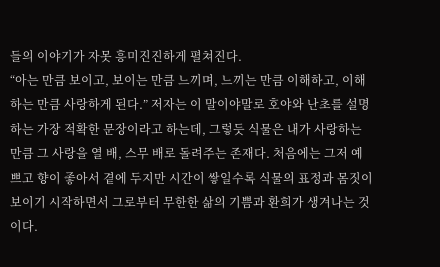들의 이야기가 자못 흥미진진하게 펼쳐진다.
“아는 만큼 보이고, 보이는 만큼 느끼며, 느끼는 만큼 이해하고, 이해하는 만큼 사랑하게 된다.” 저자는 이 말이야말로 호야와 난초를 설명하는 가장 적확한 문장이라고 하는데, 그렇듯 식물은 내가 사랑하는 만큼 그 사랑을 열 배, 스무 배로 돌려주는 존재다. 처음에는 그저 예쁘고 향이 좋아서 곁에 두지만 시간이 쌓일수록 식물의 표정과 몸짓이 보이기 시작하면서 그로부터 무한한 삶의 기쁨과 환희가 생겨나는 것이다.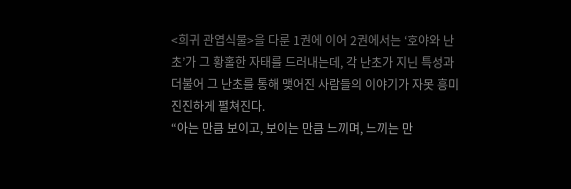<희귀 관엽식물>을 다룬 1권에 이어 2권에서는 ‘호야와 난초’가 그 황홀한 자태를 드러내는데, 각 난초가 지닌 특성과 더불어 그 난초를 통해 맺어진 사람들의 이야기가 자못 흥미진진하게 펼쳐진다.
“아는 만큼 보이고, 보이는 만큼 느끼며, 느끼는 만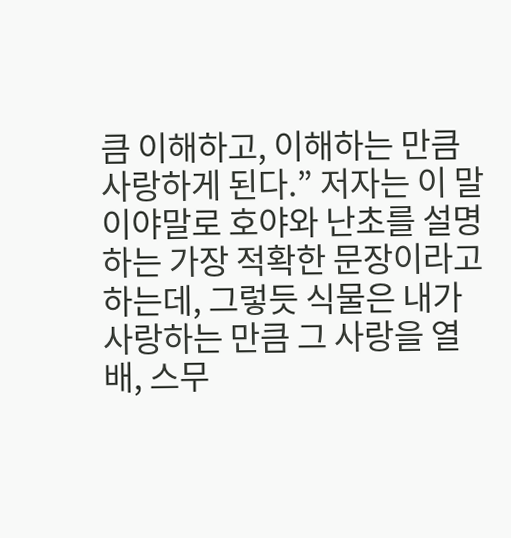큼 이해하고, 이해하는 만큼 사랑하게 된다.” 저자는 이 말이야말로 호야와 난초를 설명하는 가장 적확한 문장이라고 하는데, 그렇듯 식물은 내가 사랑하는 만큼 그 사랑을 열 배, 스무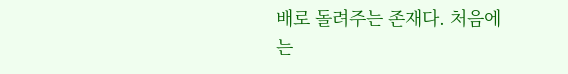배로 돌려주는 존재다. 처음에는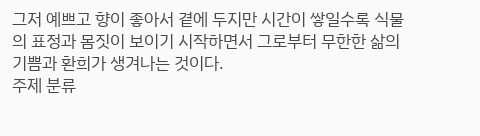그저 예쁘고 향이 좋아서 곁에 두지만 시간이 쌓일수록 식물의 표정과 몸짓이 보이기 시작하면서 그로부터 무한한 삶의 기쁨과 환희가 생겨나는 것이다.
주제 분류